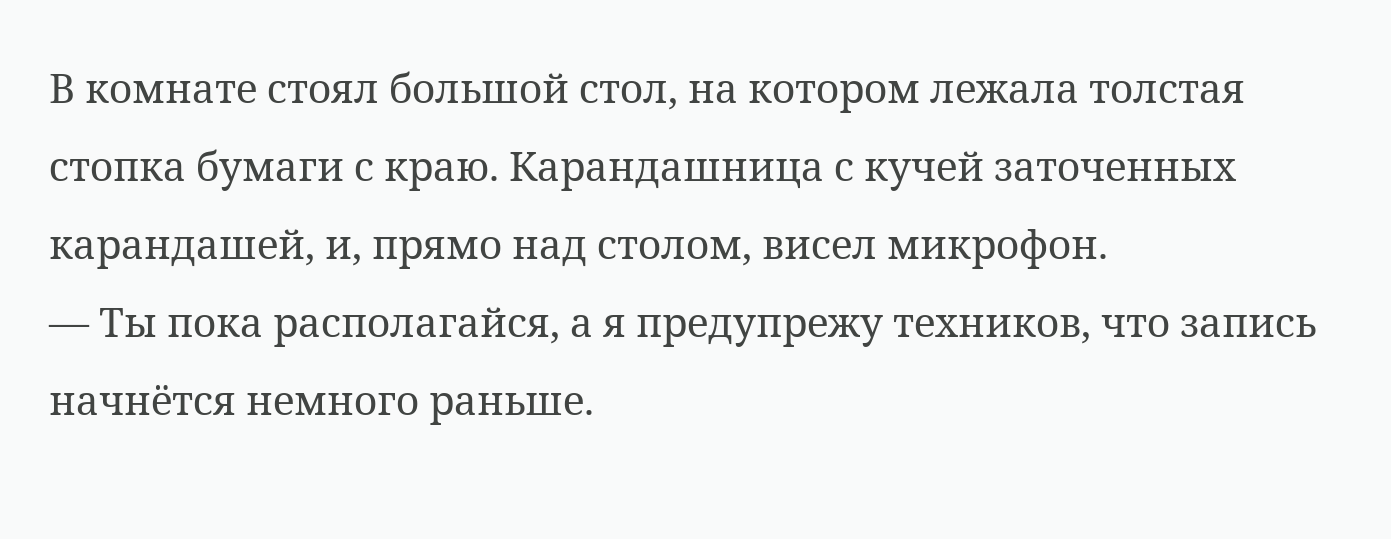В комнате стоял большой стол, на котором лежала толстая стопка бумаги с краю. Карандашница с кучей заточенных карандашей, и, прямо над столом, висел микрофон.
— Ты пока располагайся, а я предупрежу техников, что запись начнётся немного раньше.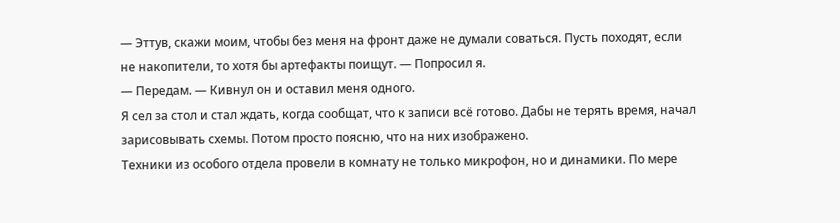— Эттув, скажи моим, чтобы без меня на фронт даже не думали соваться. Пусть походят, если не накопители, то хотя бы артефакты поищут. — Попросил я.
— Передам. — Кивнул он и оставил меня одного.
Я сел за стол и стал ждать, когда сообщат, что к записи всё готово. Дабы не терять время, начал зарисовывать схемы. Потом просто поясню, что на них изображено.
Техники из особого отдела провели в комнату не только микрофон, но и динамики. По мере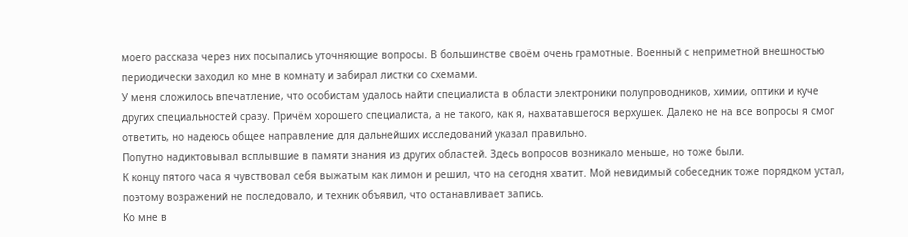моего рассказа через них посыпались уточняющие вопросы. В большинстве своём очень грамотные. Военный с неприметной внешностью периодически заходил ко мне в комнату и забирал листки со схемами.
У меня сложилось впечатление, что особистам удалось найти специалиста в области электроники полупроводников, химии, оптики и куче других специальностей сразу. Причём хорошего специалиста, а не такого, как я, нахватавшегося верхушек. Далеко не на все вопросы я смог ответить, но надеюсь общее направление для дальнейших исследований указал правильно.
Попутно надиктовывал всплывшие в памяти знания из других областей. Здесь вопросов возникало меньше, но тоже были.
К концу пятого часа я чувствовал себя выжатым как лимон и решил, что на сегодня хватит. Мой невидимый собеседник тоже порядком устал, поэтому возражений не последовало, и техник объявил, что останавливает запись.
Ко мне в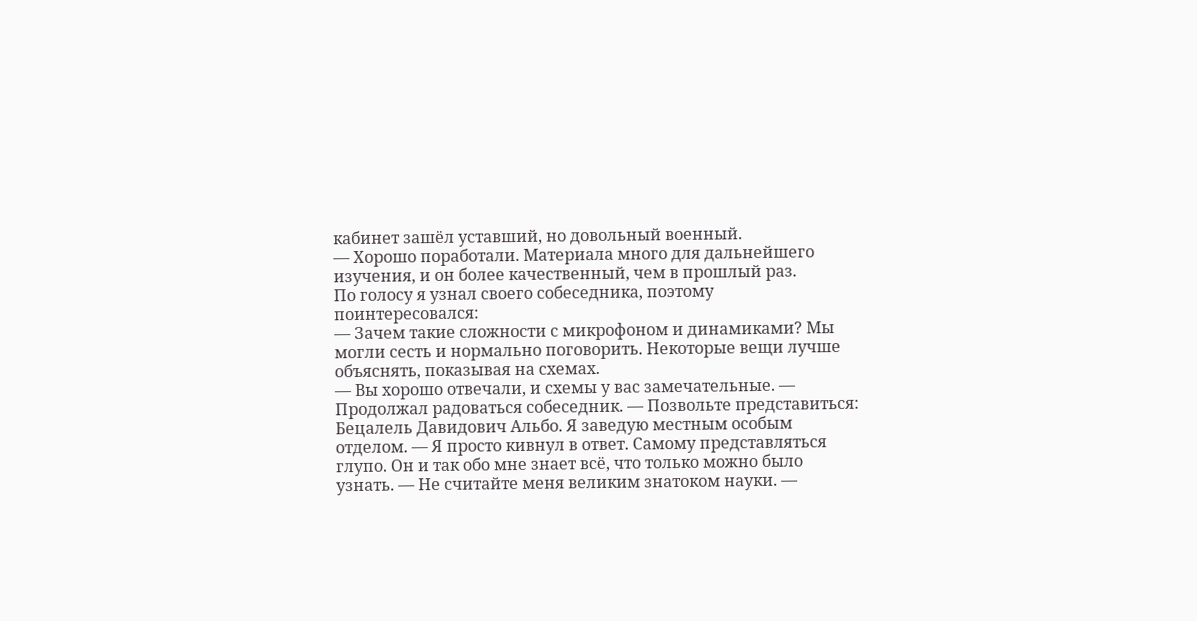кабинет зашёл уставший, но довольный военный.
— Хорошо поработали. Материала много для дальнейшего изучения, и он более качественный, чем в прошлый раз.
По голосу я узнал своего собеседника, поэтому поинтересовался:
— Зачем такие сложности с микрофоном и динамиками? Мы могли сесть и нормально поговорить. Некоторые вещи лучше объяснять, показывая на схемах.
— Вы хорошо отвечали, и схемы у вас замечательные. — Продолжал радоваться собеседник. — Позвольте представиться: Бецалель Давидович Альбо. Я заведую местным особым отделом. — Я просто кивнул в ответ. Самому представляться глупо. Он и так обо мне знает всё, что только можно было узнать. — Не считайте меня великим знатоком науки. —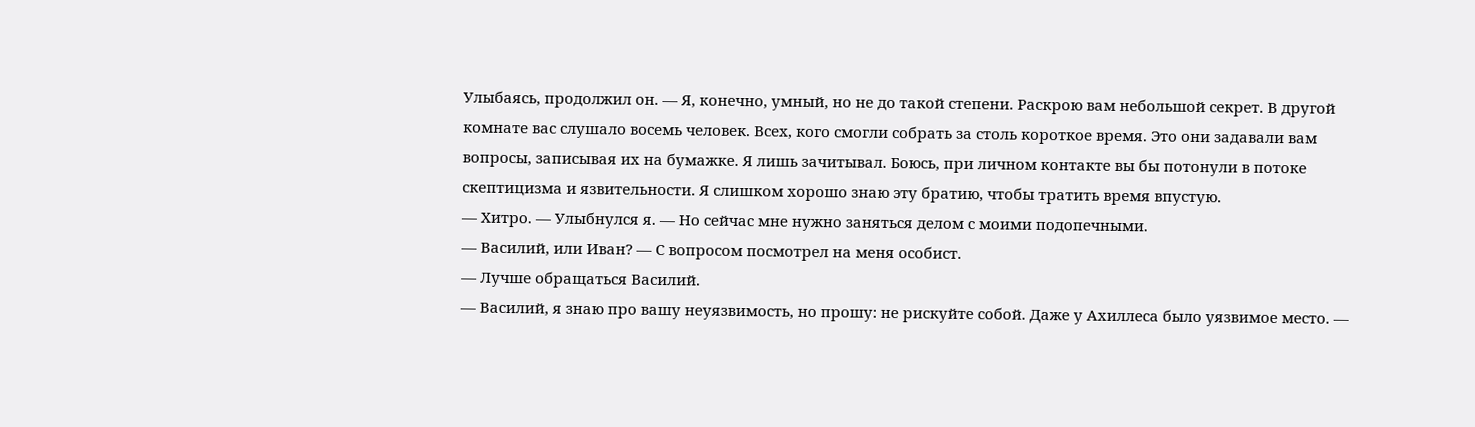Улыбаясь, продолжил он. — Я, конечно, умный, но не до такой степени. Раскрою вам небольшой секрет. В другой комнате вас слушало восемь человек. Всех, кого смогли собрать за столь короткое время. Это они задавали вам вопросы, записывая их на бумажке. Я лишь зачитывал. Боюсь, при личном контакте вы бы потонули в потоке скептицизма и язвительности. Я слишком хорошо знаю эту братию, чтобы тратить время впустую.
— Хитро. — Улыбнулся я. — Но сейчас мне нужно заняться делом с моими подопечными.
— Василий, или Иван? — С вопросом посмотрел на меня особист.
— Лучше обращаться Василий.
— Василий, я знаю про вашу неуязвимость, но прошу: не рискуйте собой. Даже у Ахиллеса было уязвимое место. —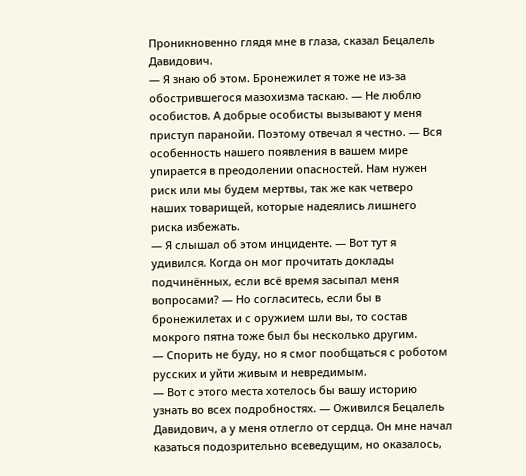Проникновенно глядя мне в глаза, сказал Бецалель Давидович.
— Я знаю об этом. Бронежилет я тоже не из-за обострившегося мазохизма таскаю. — Не люблю особистов. А добрые особисты вызывают у меня приступ паранойи. Поэтому отвечал я честно. — Вся особенность нашего появления в вашем мире упирается в преодолении опасностей. Нам нужен риск или мы будем мертвы, так же как четверо наших товарищей, которые надеялись лишнего риска избежать.
— Я слышал об этом инциденте. — Вот тут я удивился. Когда он мог прочитать доклады подчинённых, если всё время засыпал меня вопросами? — Но согласитесь, если бы в бронежилетах и с оружием шли вы, то состав мокрого пятна тоже был бы несколько другим.
— Спорить не буду, но я смог пообщаться с роботом русских и уйти живым и невредимым.
— Вот с этого места хотелось бы вашу историю узнать во всех подробностях. — Оживился Бецалель Давидович, а у меня отлегло от сердца. Он мне начал казаться подозрительно всеведущим, но оказалось,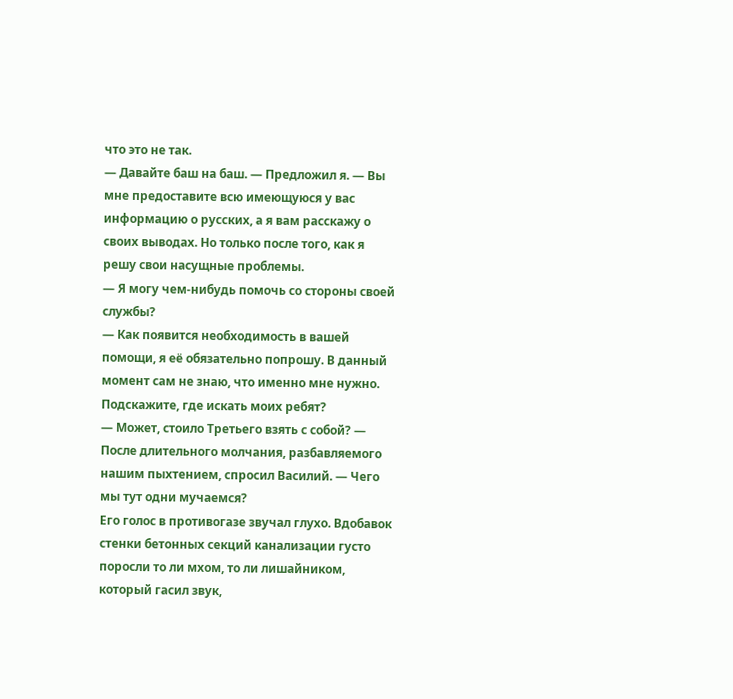что это не так.
— Давайте баш на баш. — Предложил я. — Вы мне предоставите всю имеющуюся у вас информацию о русских, а я вам расскажу о своих выводах. Но только после того, как я решу свои насущные проблемы.
— Я могу чем-нибудь помочь со стороны своей службы?
— Как появится необходимость в вашей помощи, я её обязательно попрошу. В данный момент сам не знаю, что именно мне нужно. Подскажите, где искать моих ребят?
— Может, стоило Третьего взять с собой? — После длительного молчания, разбавляемого нашим пыхтением, спросил Василий. — Чего мы тут одни мучаемся?
Его голос в противогазе звучал глухо. Вдобавок стенки бетонных секций канализации густо поросли то ли мхом, то ли лишайником, который гасил звук,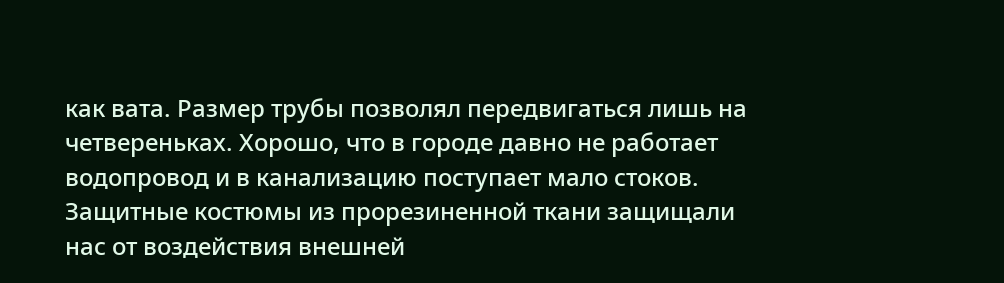как вата. Размер трубы позволял передвигаться лишь на четвереньках. Хорошо, что в городе давно не работает водопровод и в канализацию поступает мало стоков.
Защитные костюмы из прорезиненной ткани защищали нас от воздействия внешней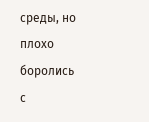среды, но плохо боролись с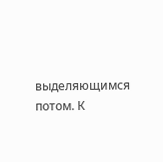выделяющимся потом. К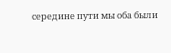середине пути мы оба были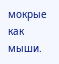мокрые как мыши.